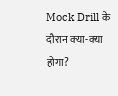Mock Drill के दौरान क्‍या-क्‍या होगा?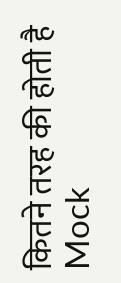कितने तरह की होती है Mock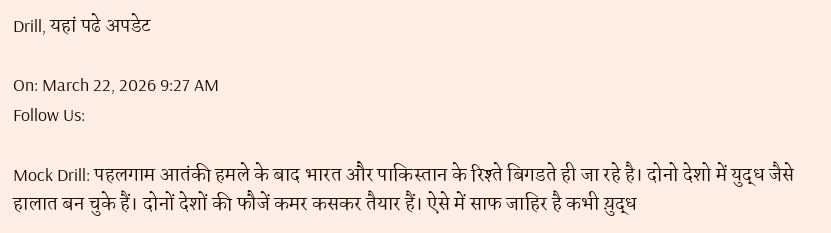Drill, यहां पढे अपडेट

On: March 22, 2026 9:27 AM
Follow Us:

Mock Drill: पहलगाम आतंकी हमले के बाद भारत और पाकिस्तान के रिश्ते बिगडते ही जा रहे है। दोनो देशो में युद्ध जैसे हालात बन चुके हैं। दोनों देशों की फौजें कमर कसकर तैयार हैं। ऐसे में साफ जाहिर है कभी य़ुद्ध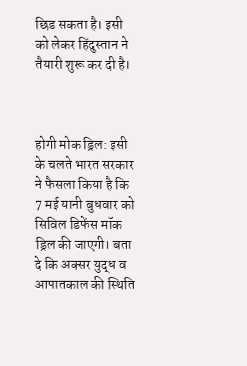छिड सकता है। इसी को लेकर हिंदुस्तान ने तैयारी शुरू कर दी है।



होगी मोक ड्रिल: इसी के चलते भारत सरकार ने फैसला किया है कि 7 मई यानी बुधवार को सिविल डिफेंस मॉक ड्रिल की जाएगी। बता दे कि अक्सर युद्ध व आपातकाल की स्थिति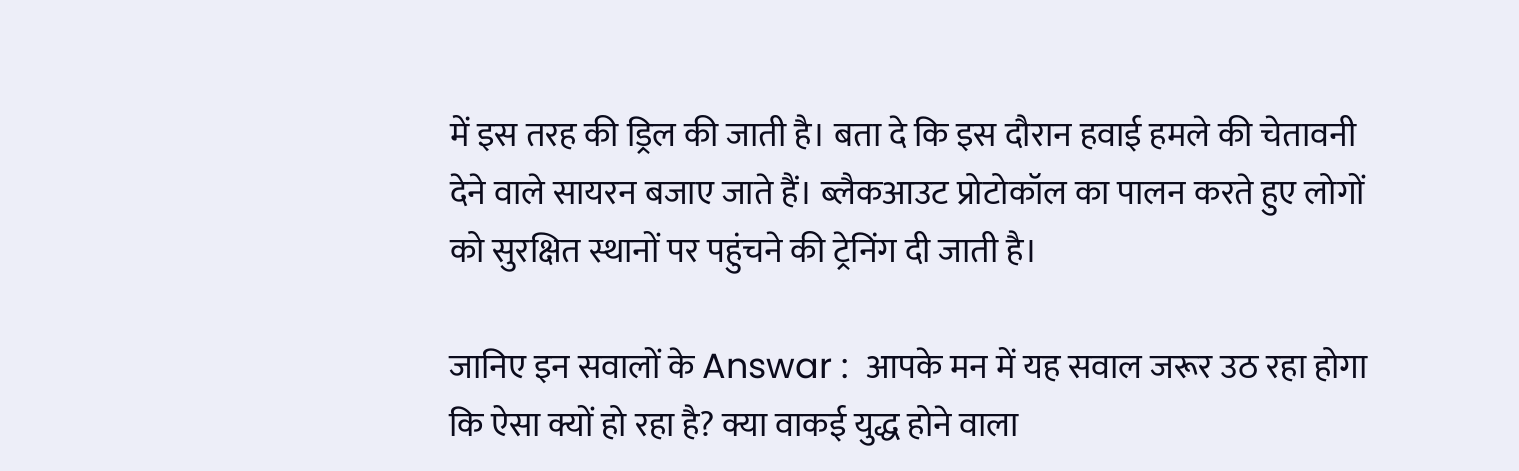में इस तरह की ड्रिल की जाती है। बता दे कि इस दौरान हवाई हमले की चेतावनी देने वाले सायरन बजाए जाते हैं। ब्लैकआउट प्रोटोकॉल का पालन करते हुए लोगों को सुरक्षित स्थानों पर पहुंचने की ट्रेनिंग दी जाती है।

जानिए इन सवालों के Answar :  आपके मन में यह सवाल जरूर उठ रहा होगा कि ऐसा क्यों हो रहा है? क्या वाकई युद्ध होने वाला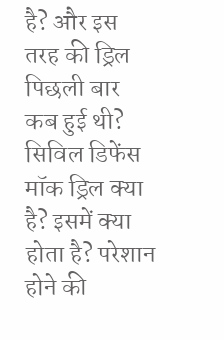है? और इस तरह की ड्रिल पिछली बार कब हुई थी? सिविल डिफेंस मॉक ड्रिल क्या है? इसमें क्या होता है? परेशान होने की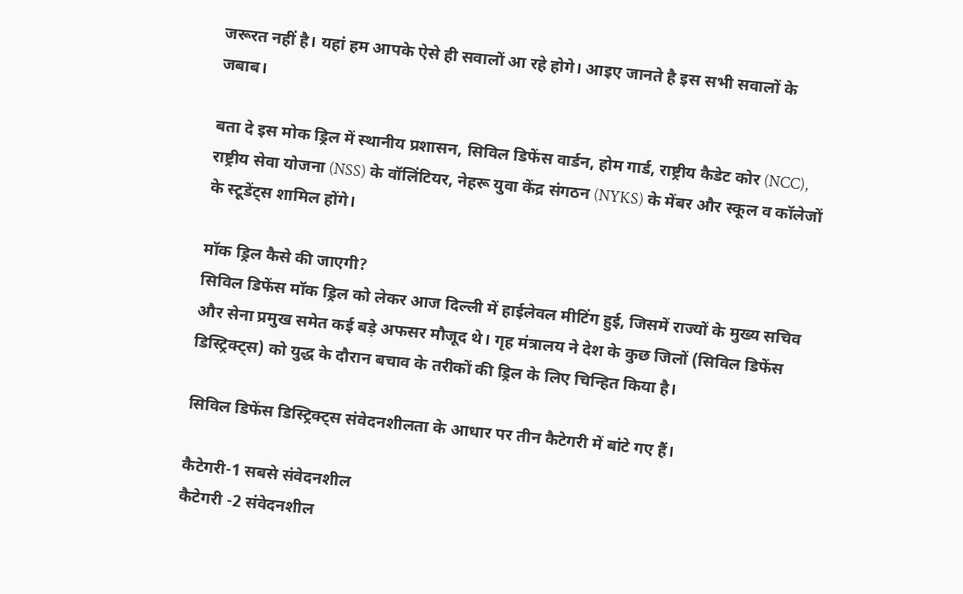जरूरत नहीं है। यहां हम आपके ऐसे ही सवालों आ रहे होगे। आइए जानते है इस सभी सवालों के जबाब।

बता दे इस मोक ड्रिल में स्‍थानीय प्रशासन, सिविल डिफेंस वार्डन, होम गार्ड, राष्ट्रीय कैडेट कोर (NCC), राष्ट्रीय सेवा योजना (NSS) के वॉलिंटियर, नेहरू युवा केंद्र संगठन (NYKS) के मेंबर और स्कूल व कॉलेजों के स्टूडेंट्स शामिल होंगे।

मॉक ड्रिल कैसे की जाएगी?
सिविल डिफेंस मॉक ड्रिल को लेकर आज दिल्‍ली में हाईलेवल मीटिंग हुई, जिसमें राज्‍यों के मुख्य सचिव और सेना प्रमुख समेत कई बड़े अफसर मौजूद थे। गृह मंत्रालय ने देश के कुछ जिलों (सिविल डिफेंस डिस्ट्रिक्ट्स) को युद्ध के दौरान बचाव के तरीकों की ड्रिल के लिए चिन्हित किया है।

सिविल डिफेंस डिस्ट्रिक्ट्स संवेदनशीलता के आधार पर तीन कैटेगरी में बांटे गए हैं।

कैटेगरी-1 सबसे संवेदनशील
कैटेगरी -2 संवेदनशील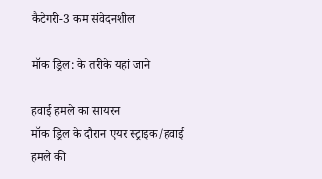कैटेगरी-3 कम संवेदनशील

मॉक ड्रिल: के तरीके यहां जाने

हवाई हमले का सायरन
मॉक ड्रिल के दौरान एयर स्ट्राइक/हवाई हमले की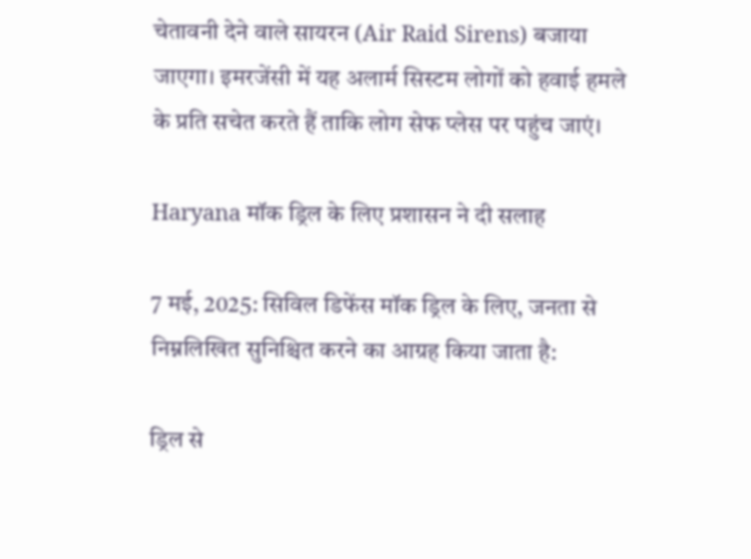चेतावनी देने वाले सायरन (Air Raid Sirens) बजाया जाएगा। इमरजेंसी में यह अलार्म सिस्टम लोगों को हवाई हमले के प्रति सचेत करते हैं ताकि लोग सेफ प्लेस पर पहुंच जाएं।

Haryana मॉक ड्रिल के लिए प्रशासन ने दी सलाह

7 मई, 2025: सिविल डिफेंस मॉक ड्रिल के लिए, जनता से निम्नलिखित सुनिश्चित करने का आग्रह किया जाता है:

ड्रिल से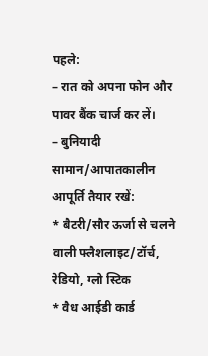पहले:
– रात को अपना फोन और पावर बैंक चार्ज कर लें।
– बुनियादी सामान/आपातकालीन आपूर्ति तैयार रखें:
* बैटरी/सौर ऊर्जा से चलने वाली फ्लैशलाइट/टॉर्च, रेडियो, ग्लो स्टिक
* वैध आईडी कार्ड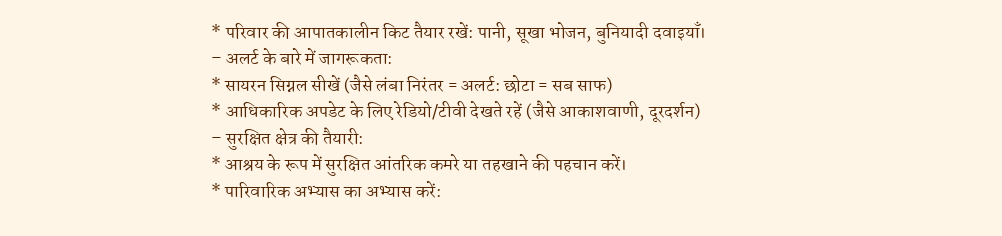* परिवार की आपातकालीन किट तैयार रखें: पानी, सूखा भोजन, बुनियादी दवाइयाँ।
– अलर्ट के बारे में जागरूकता:
* सायरन सिग्नल सीखें (जैसे लंबा निरंतर = अलर्ट: छोटा = सब साफ)
* आधिकारिक अपडेट के लिए रेडियो/टीवी देखते रहें (जैसे आकाशवाणी, दूरदर्शन)
– सुरक्षित क्षेत्र की तैयारी:
* आश्रय के रूप में सुरक्षित आंतरिक कमरे या तहखाने की पहचान करें।
* पारिवारिक अभ्यास का अभ्यास करें: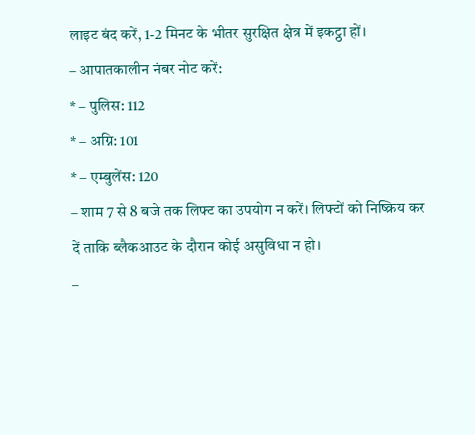लाइट बंद करें, 1-2 मिनट के भीतर सुरक्षित क्षेत्र में इकट्ठा हों।
– आपातकालीन नंबर नोट करें:
* – पुलिस: 112
* – अग्नि: 101
* – एम्बुलेंस: 120
– शाम 7 से 8 बजे तक लिफ्ट का उपयोग न करें। लिफ्टों को निष्क्रिय कर दें ताकि ब्लैकआउट के दौरान कोई असुविधा न हो।
–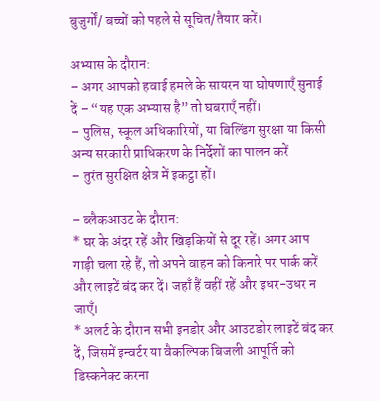बुजुर्गों/ बच्चों को पहले से सूचित/तैयार करें।

अभ्यास के दौरान:
– अगर आपको हवाई हमले के सायरन या घोषणाएँ सुनाई दें – “यह एक अभ्यास है” तो घबराएँ नहीं।
– पुलिस, स्कूल अधिकारियों, या बिल्डिंग सुरक्षा या किसी अन्य सरकारी प्राधिकरण के निर्देशों का पालन करें
– तुरंत सुरक्षित क्षेत्र में इकट्ठा हों।

– ब्लैकआउट के दौरान:
* घर के अंदर रहें और खिड़कियों से दूर रहें। अगर आप गाड़ी चला रहे हैं, तो अपने वाहन को किनारे पर पार्क करें और लाइटें बंद कर दें। जहाँ हैं वहीं रहें और इधर-उधर न जाएँ।
* अलर्ट के दौरान सभी इनडोर और आउटडोर लाइटें बंद कर दें, जिसमें इन्वर्टर या वैकल्पिक बिजली आपूर्ति को डिस्कनेक्ट करना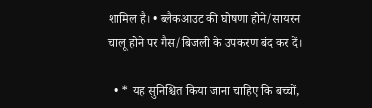शामिल है। • ब्लैकआउट की घोषणा होने/सायरन चालू होने पर गैस/बिजली के उपकरण बंद कर दें।

  • * यह सुनिश्चित किया जाना चाहिए कि बच्चों,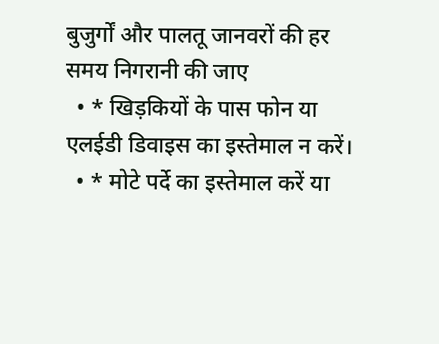बुजुर्गों और पालतू जानवरों की हर समय निगरानी की जाए
  • * खिड़कियों के पास फोन या एलईडी डिवाइस का इस्तेमाल न करें।
  • * मोटे पर्दे का इस्तेमाल करें या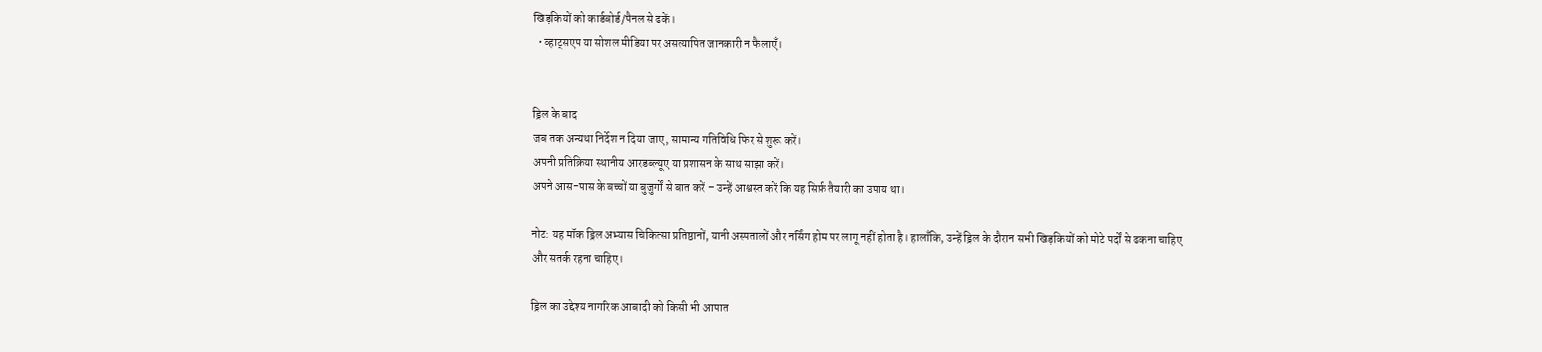खिड़कियों को कार्डबोर्ड/पैनल से ढकें।
  • व्हाट्सएप या सोशल मीडिया पर असत्यापित जानकारी न फैलाएँ।


ड्रिल के बाद
जब तक अन्यथा निर्देश न दिया जाए, सामान्य गतिविधि फिर से शुरू करें।
अपनी प्रतिक्रिया स्थानीय आरडब्ल्यूए या प्रशासन के साथ साझा करें।
अपने आस-पास के बच्चों या बुजुर्गों से बात करें – उन्हें आश्वस्त करें कि यह सिर्फ़ तैयारी का उपाय था।

नोट: यह मॉक ड्रिल अभ्यास चिकित्सा प्रतिष्ठानों, यानी अस्पतालों और नर्सिंग होम पर लागू नहीं होता है। हालाँकि, उन्हें ड्रिल के दौरान सभी खिड़कियों को मोटे पर्दों से ढकना चाहिए
और सतर्क रहना चाहिए।

ड्रिल का उद्देश्य नागरिक आबादी को किसी भी आपात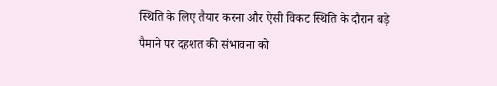स्थिति के लिए तैयार करना और ऐसी विकट स्थिति के दौरान बड़े पैमाने पर दहशत की संभावना को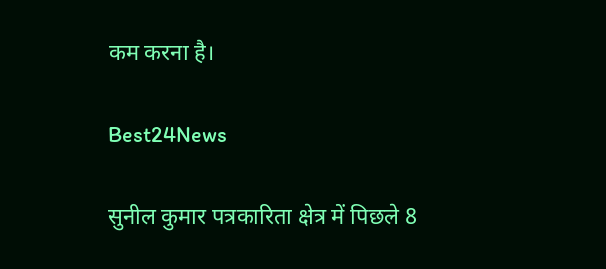कम करना है।

Best24News

सुनील कुमार पत्रकारिता क्षेत्र में पिछले 8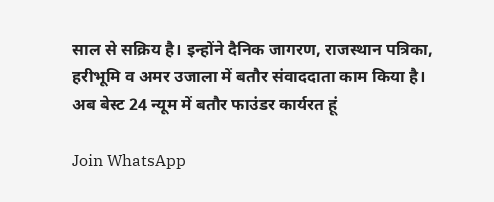साल से सक्रिय है। इन्होंने दैनिक जागरण, राजस्थान पत्रिका, हरीभूमि व अमर उजाला में बतौर संवाददाता काम किया है। अब बेस्ट 24 न्यूम में बतौर फाउंडर कार्यरत हूं

Join WhatsApp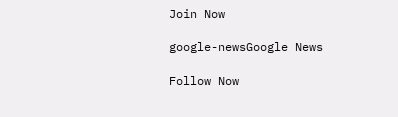Join Now

google-newsGoogle News

Follow Now